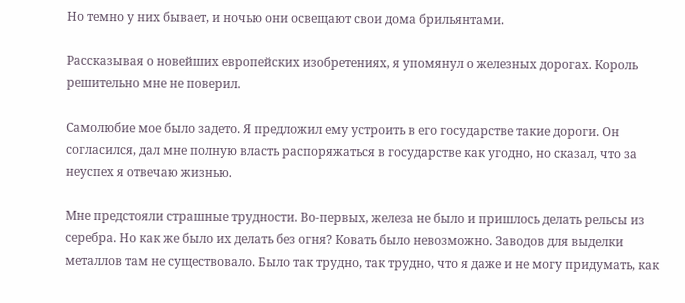Но темно у них бывает, и ночью они освещают свои дома брильянтами.

Рассказывая о новейших европейских изобретениях, я упомянул о железных дорогах. Король решительно мне не поверил.

Самолюбие мое было задето. Я предложил ему устроить в его государстве такие дороги. Он согласился, дал мне полную власть распоряжаться в государстве как угодно, но сказал, что за неуспех я отвечаю жизнью.

Мне предстояли страшные трудности. Во-первых, железа не было и пришлось делать рельсы из серебра. Но как же было их делать без огня? Ковать было невозможно. Заводов для выделки металлов там не существовало. Было так трудно, так трудно, что я даже и не могу придумать, как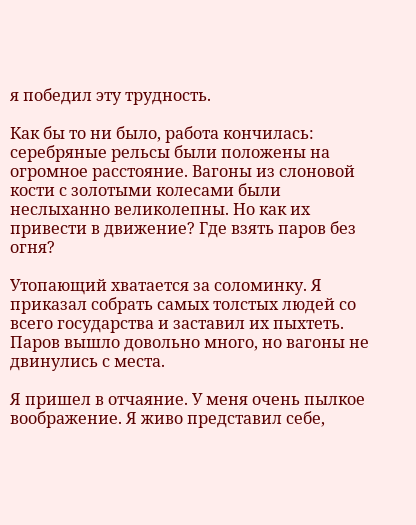я победил эту трудность.

Как бы то ни было, работа кончилась: серебряные рельсы были положены на огромное расстояние. Вагоны из слоновой кости с золотыми колесами были неслыханно великолепны. Но как их привести в движение? Где взять паров без огня?

Утопающий хватается за соломинку. Я приказал собрать самых толстых людей со всего государства и заставил их пыхтеть. Паров вышло довольно много, но вагоны не двинулись с места.

Я пришел в отчаяние. У меня очень пылкое воображение. Я живо представил себе,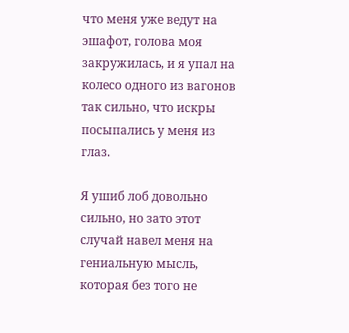что меня уже ведут на эшафот, голова моя закружилась, и я упал на колесо одного из вагонов так сильно, что искры посыпались у меня из глаз.

Я ушиб лоб довольно сильно, но зато этот случай навел меня на гениальную мысль, которая без того не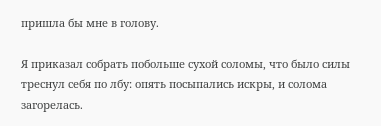пришла бы мне в голову.

Я приказал собрать побольше сухой соломы, что было силы треснул себя по лбу: опять посыпались искры, и солома загорелась.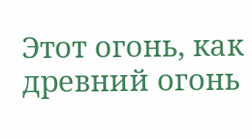Этот огонь, как древний огонь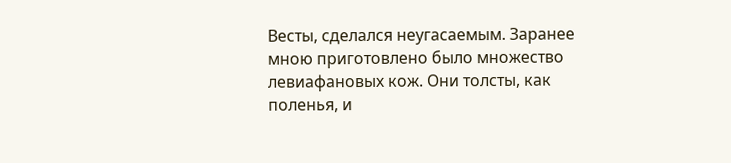Весты, сделался неугасаемым. Заранее мною приготовлено было множество левиафановых кож. Они толсты, как поленья, и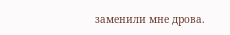заменили мне дрова.